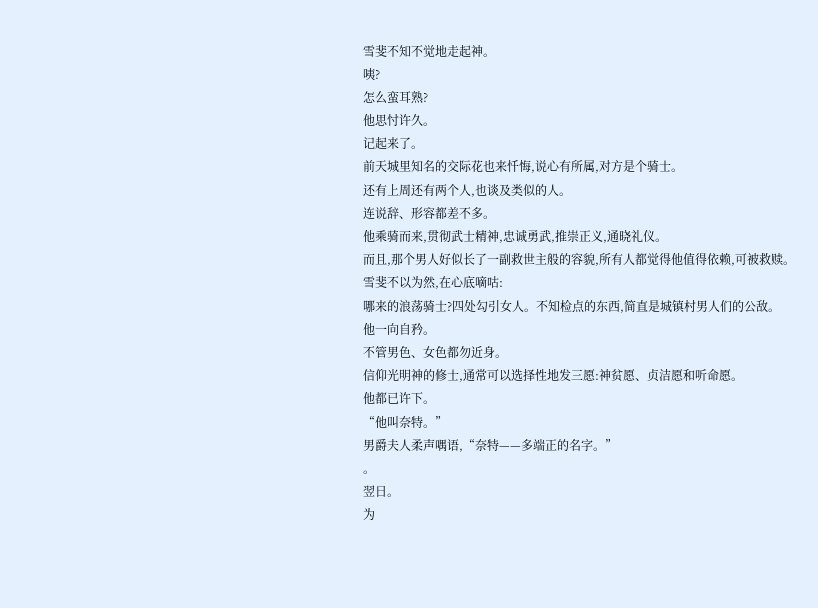雪斐不知不觉地走起神。
咦?
怎么蛮耳熟?
他思忖许久。
记起来了。
前天城里知名的交际花也来忏悔,说心有所属,对方是个骑士。
还有上周还有两个人,也谈及类似的人。
连说辞、形容都差不多。
他乘骑而来,贯彻武士精神,忠诚勇武,推崇正义,通晓礼仪。
而且,那个男人好似长了一副救世主般的容貌,所有人都觉得他值得依赖,可被救赎。
雪斐不以为然,在心底嘀咕:
哪来的浪荡骑士?四处勾引女人。不知检点的东西,简直是城镇村男人们的公敌。
他一向自矜。
不管男色、女色都勿近身。
信仰光明神的修士,通常可以选择性地发三愿:神贫愿、贞洁愿和听命愿。
他都已许下。
“他叫奈特。”
男爵夫人柔声喁语,“奈特——多端正的名字。”
。
翌日。
为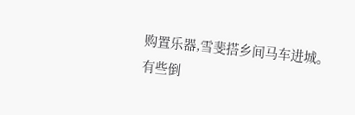购置乐器,雪斐搭乡间马车进城。
有些倒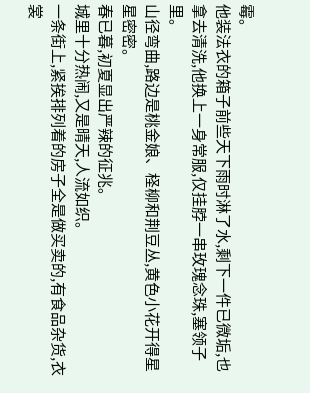霉。
他装法衣的箱子前些天下雨时淋了水,剩下一件已微垢,也拿去清洗,他换上一身常服,仅挂脖一串玫瑰念珠,塞领子里。
山径弯曲,路边是桃金娘、柽柳和荆豆丛,黄色小花开得星星密密。
春已暮,初夏显出严辣的征兆。
城里十分热闹,又是晴天,人流如织。
一条街上,紧挨排列着的房子全是做买卖的,有食品杂货,衣裳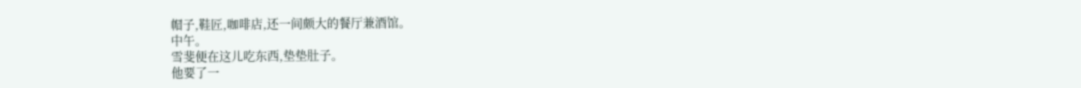帽子,鞋匠,咖啡店,还一间颇大的餐厅兼酒馆。
中午。
雪斐便在这儿吃东西,垫垫肚子。
他要了一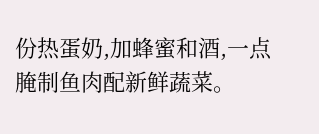份热蛋奶,加蜂蜜和酒,一点腌制鱼肉配新鲜蔬菜。